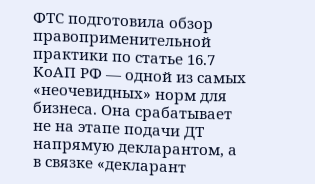ФТС подготовила обзор правоприменительной практики по статье 16.7 КоАП РФ — одной из самых «неочевидных» норм для бизнеса. Она срабатывает не на этапе подачи ДТ напрямую декларантом, а в связке «декларант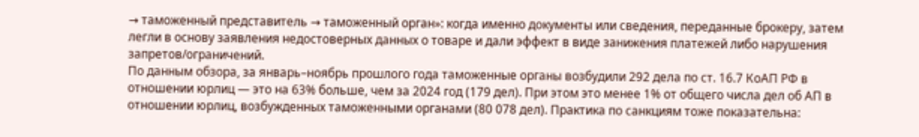→ таможенный представитель → таможенный орган»: когда именно документы или сведения, переданные брокеру, затем легли в основу заявления недостоверных данных о товаре и дали эффект в виде занижения платежей либо нарушения запретов/ограничений.
По данным обзора, за январь–ноябрь прошлого года таможенные органы возбудили 292 дела по ст. 16.7 КоАП РФ в отношении юрлиц — это на 63% больше, чем за 2024 год (179 дел). При этом это менее 1% от общего числа дел об АП в отношении юрлиц, возбужденных таможенными органами (80 078 дел). Практика по санкциям тоже показательна: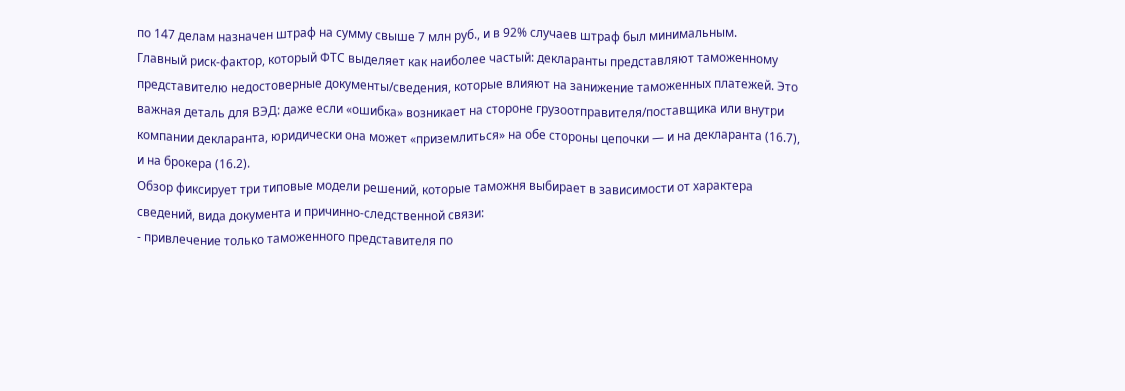по 147 делам назначен штраф на сумму свыше 7 млн руб., и в 92% случаев штраф был минимальным.
Главный риск-фактор, который ФТС выделяет как наиболее частый: декларанты представляют таможенному представителю недостоверные документы/сведения, которые влияют на занижение таможенных платежей. Это важная деталь для ВЭД: даже если «ошибка» возникает на стороне грузоотправителя/поставщика или внутри компании декларанта, юридически она может «приземлиться» на обе стороны цепочки — и на декларанта (16.7), и на брокера (16.2).
Обзор фиксирует три типовые модели решений, которые таможня выбирает в зависимости от характера сведений, вида документа и причинно-следственной связи:
- привлечение только таможенного представителя по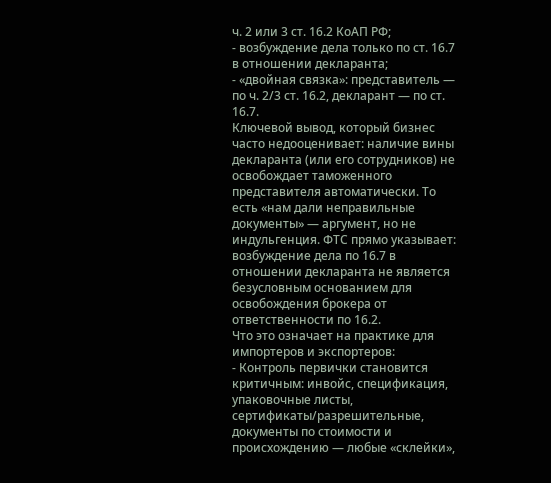ч. 2 или 3 ст. 16.2 КоАП РФ;
- возбуждение дела только по ст. 16.7 в отношении декларанта;
- «двойная связка»: представитель — по ч. 2/3 ст. 16.2, декларант — по ст. 16.7.
Ключевой вывод, который бизнес часто недооценивает: наличие вины декларанта (или его сотрудников) не освобождает таможенного представителя автоматически. То есть «нам дали неправильные документы» — аргумент, но не индульгенция. ФТС прямо указывает: возбуждение дела по 16.7 в отношении декларанта не является безусловным основанием для освобождения брокера от ответственности по 16.2.
Что это означает на практике для импортеров и экспортеров:
- Контроль первички становится критичным: инвойс, спецификация, упаковочные листы, сертификаты/разрешительные, документы по стоимости и происхождению — любые «склейки»,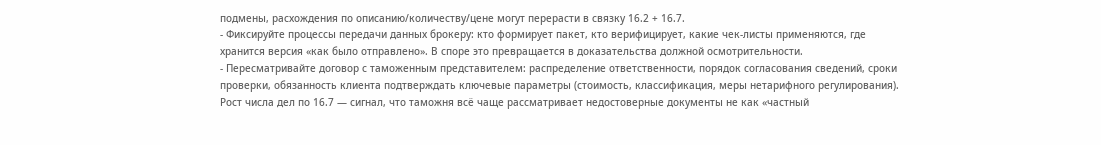подмены, расхождения по описанию/количеству/цене могут перерасти в связку 16.2 + 16.7.
- Фиксируйте процессы передачи данных брокеру: кто формирует пакет, кто верифицирует, какие чек-листы применяются, где хранится версия «как было отправлено». В споре это превращается в доказательства должной осмотрительности.
- Пересматривайте договор с таможенным представителем: распределение ответственности, порядок согласования сведений, сроки проверки, обязанность клиента подтверждать ключевые параметры (стоимость, классификация, меры нетарифного регулирования).
Рост числа дел по 16.7 — сигнал, что таможня всё чаще рассматривает недостоверные документы не как «частный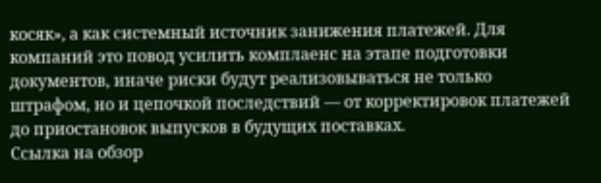косяк», а как системный источник занижения платежей. Для компаний это повод усилить комплаенс на этапе подготовки документов, иначе риски будут реализовываться не только штрафом, но и цепочкой последствий — от корректировок платежей до приостановок выпусков в будущих поставках.
Ссылка на обзор